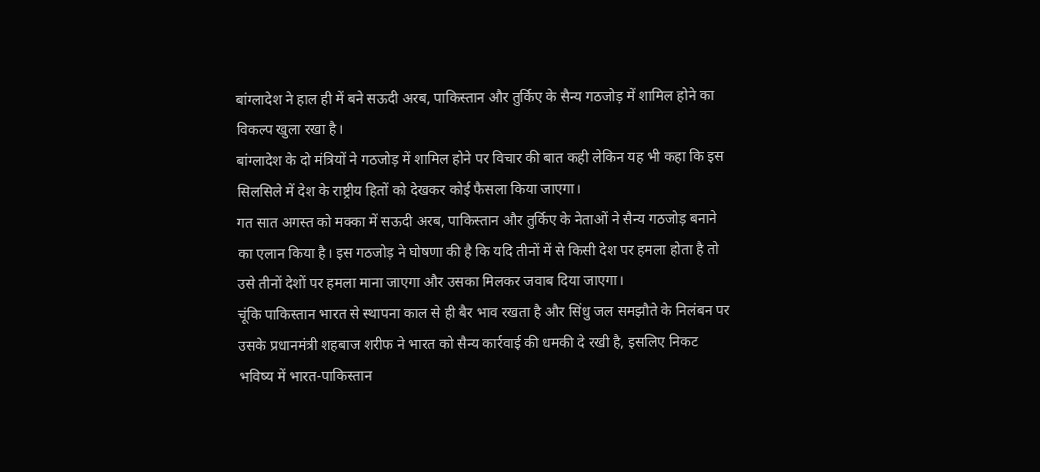बांग्लादेश ने हाल ही में बने सऊदी अरब, पाकिस्तान और तुर्किए के सैन्य गठजोड़ में शामिल होने का विकल्प खुला रखा है।
बांग्लादेश के दो मंत्रियों ने गठजोड़ में शामिल होने पर विचार की बात कही लेकिन यह भी कहा कि इस सिलसिले में देश के राष्ट्रीय हितों को देखकर कोई फैसला किया जाएगा।
गत सात अगस्त को मक्का में सऊदी अरब, पाकिस्तान और तुर्किए के नेताओं ने सैन्य गठजोड़ बनाने का एलान किया है। इस गठजोड़ ने घोषणा की है कि यदि तीनों में से किसी देश पर हमला होता है तो उसे तीनों देशों पर हमला माना जाएगा और उसका मिलकर जवाब दिया जाएगा।
चूंकि पाकिस्तान भारत से स्थापना काल से ही बैर भाव रखता है और सिंधु जल समझौते के निलंबन पर उसके प्रधानमंत्री शहबाज शरीफ ने भारत को सैन्य कार्रवाई की धमकी दे रखी है, इसलिए निकट भविष्य में भारत-पाकिस्तान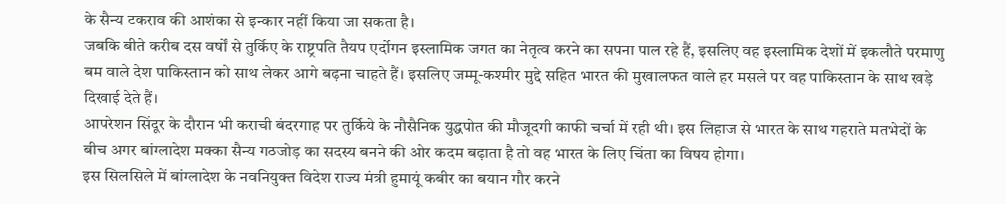के सैन्य टकराव की आशंका से इन्कार नहीं किया जा सकता है।
जबकि बीते करीब दस वर्षों से तुर्किए के राष्ट्रपति तैयप एर्दोगन इस्लामिक जगत का नेतृत्व करने का सपना पाल रहे हैं, इसलिए वह इस्लामिक देशों में इकलौते परमाणु बम वाले देश पाकिस्तान को साथ लेकर आगे बढ़ना चाहते हैं। इसलिए जम्मू-कश्मीर मुद्दे सहित भारत की मुखालफत वाले हर मसले पर वह पाकिस्तान के साथ खड़े दिखाई देते हैं।
आपरेशन सिंदूर के दौरान भी कराची बंदरगाह पर तुर्किये के नौसैनिक युद्धपोत की मौजूदगी काफी चर्चा में रही थी। इस लिहाज से भारत के साथ गहराते मतभेदों के बीच अगर बांग्लादेश मक्का सैन्य गठजोड़ का सदस्य बनने की ओर कदम बढ़ाता है तो वह भारत के लिए चिंता का विषय होगा।
इस सिलसिले में बांग्लादेश के नवनियुक्त विदेश राज्य मंत्री हुमायूं कबीर का बयान गौर करने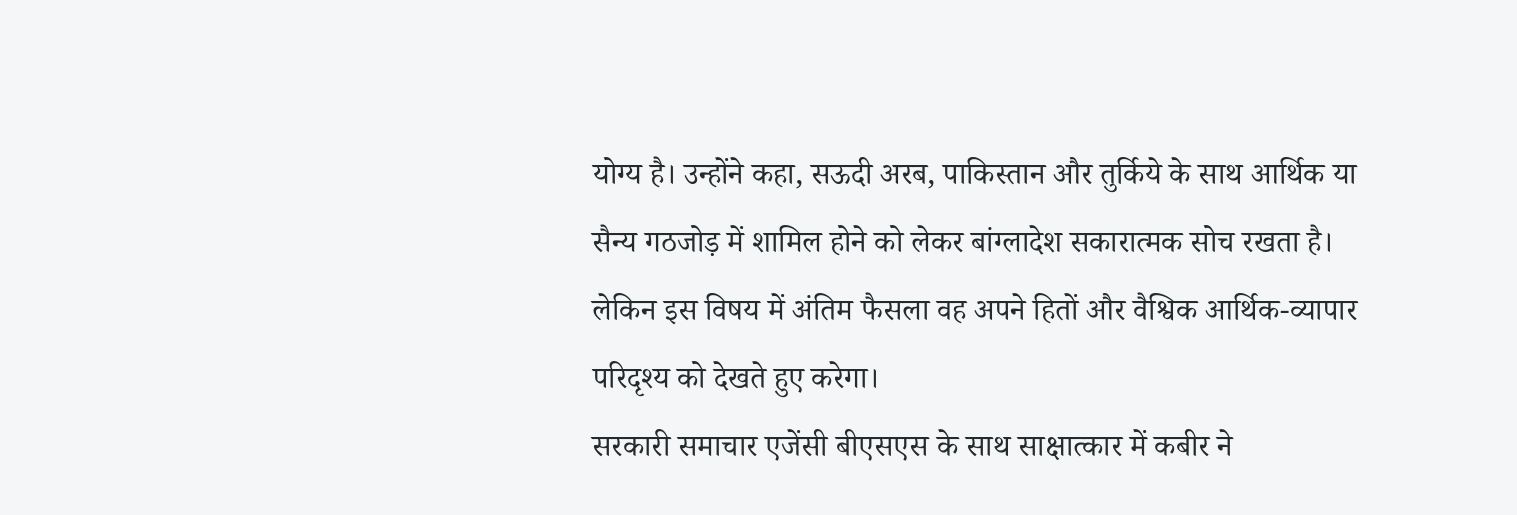योग्य है। उन्होंने कहा, सऊदी अरब, पाकिस्तान और तुर्किये के साथ आर्थिक या सैन्य गठजोड़ में शामिल होने को लेकर बांग्लादेश सकारात्मक सोच रखता है। लेकिन इस विषय में अंतिम फैसला वह अपने हितों और वैश्विक आर्थिक-व्यापार परिदृश्य को देखते हुए करेगा।
सरकारी समाचार एजेंसी बीएसएस के साथ साक्षात्कार में कबीर ने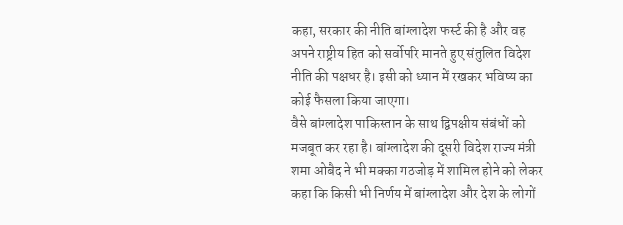कहा, सरकार की नीति बांग्लादेश फर्स्ट की है और वह अपने राष्ट्रीय हित को सर्वोपरि मानते हुए संतुलित विदेश नीति की पक्षधर है। इसी को ध्यान में रखकर भविष्य का कोई फैसला किया जाएगा।
वैसे बांग्लादेश पाकिस्तान के साथ द्विपक्षीय संबंधों को मजबूत कर रहा है। बांग्लादेश की दूसरी विदेश राज्य मंत्री शमा ओबैद ने भी मक्का गठजोड़ में शामिल होने को लेकर कहा कि किसी भी निर्णय में बांग्लादेश और देश के लोगों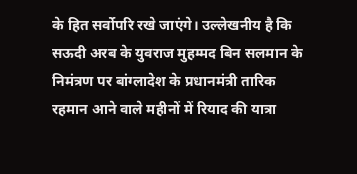के हित सर्वोपरि रखे जाएंगे। उल्लेखनीय है कि सऊदी अरब के युवराज मुहम्मद बिन सलमान के निमंत्रण पर बांग्लादेश के प्रधानमंत्री तारिक रहमान आने वाले महीनों में रियाद की यात्रा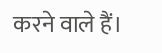करने वाले हैं।